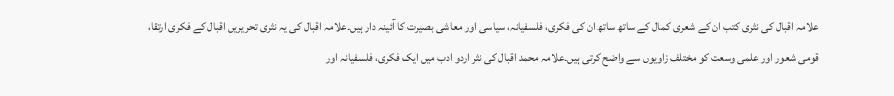علامہ اقبال کی نثری کتب ان کے شعری کمال کے ساتھ ساتھ ان کی فکری، فلسفیانہ، سیاسی اور معاشی بصیرت کا آئینہ دار ہیں۔علامہ اقبال کی یہ نثری تحریریں اقبال کے فکری ارتقا، قومی شعور اور علمی وسعت کو مختلف زاویوں سے واضح کرتی ہیں۔علامہ محمد اقبال کی نثر اردو ادب میں ایک فکری، فلسفیانہ اور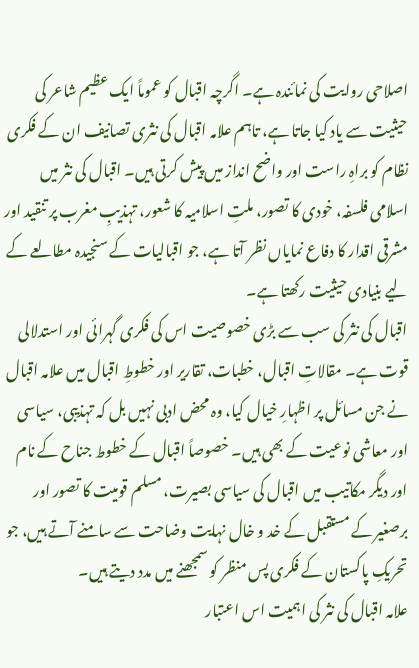اصلاحی روایت کی نمائندہ ہے۔ اگرچہ اقبال کو عموماً ایک عظیم شاعر کی حیثیت سے یاد کیا جاتا ہے، تاہم علامہ اقبال کی نثری تصانیف ان کے فکری نظام کو براہِ راست اور واضح انداز میں پیش کرتی ہیں۔ اقبال کی نثر میں اسلامی فلسفہ، خودی کا تصور، ملتِ اسلامیہ کا شعور، تہذیبِ مغرب پر تنقید اور مشرقی اقدار کا دفاع نمایاں نظر آتا ہے، جو اقبالیات کے سنجیدہ مطالعے کے لیے بنیادی حیثیت رکھتا ہے۔
اقبال کی نثر کی سب سے بڑی خصوصیت اس کی فکری گہرائی اور استدلالی قوت ہے۔ مقالاتِ اقبال، خطبات، تقاریر اور خطوطِ اقبال میں علامہ اقبال نے جن مسائل پر اظہارِ خیال کیا، وہ محض ادبی نہیں بل کہ تہذیبی، سیاسی اور معاشی نوعیت کے بھی ہیں۔ خصوصاً اقبال کے خطوط جناح کے نام اور دیگر مکاتیب میں اقبال کی سیاسی بصیرت، مسلم قومیت کا تصور اور برصغیر کے مستقبل کے خد و خال نہایت وضاحت سے سامنے آتے ہیں، جو تحریکِ پاکستان کے فکری پس منظر کو سمجھنے میں مدد دیتے ہیں۔
علامہ اقبال کی نثر کی اہمیت اس اعتبار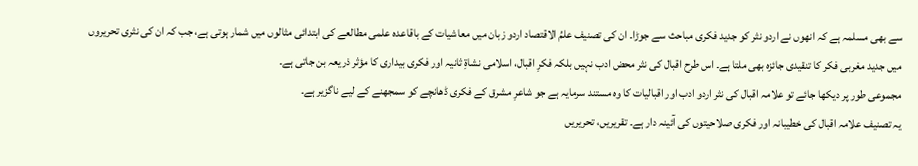سے بھی مسلمہ ہے کہ انھوں نے اردو نثر کو جدید فکری مباحث سے جوڑا۔ ان کی تصنیف علمُ الاقتصاد اردو زبان میں معاشیات کے باقاعدہ علمی مطالعے کی ابتدائی مثالوں میں شمار ہوتی ہے، جب کہ ان کی نثری تحریروں میں جدید مغربی فکر کا تنقیدی جائزہ بھی ملتا ہے۔ اس طرح اقبال کی نثر محض ادب نہیں بلکہ فکرِ اقبال، اسلامی نشاۃِ ثانیہ اور فکری بیداری کا مؤثر ذریعہ بن جاتی ہے۔
مجموعی طور پر دیکھا جائے تو علامہ اقبال کی نثر اردو ادب اور اقبالیات کا وہ مستند سرمایہ ہے جو شاعرِ مشرق کے فکری ڈھانچے کو سمجھنے کے لیے ناگزیر ہے۔
یہ تصنیف علامہ اقبال کی خطیبانہ اور فکری صلاحیتوں کی آئینہ دار ہے۔ تقریریں، تحریریں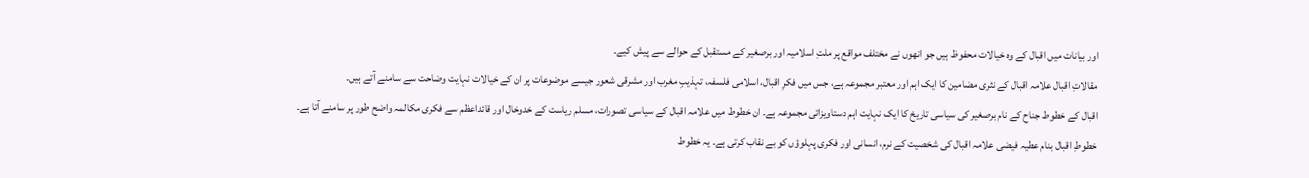اور بیانات میں اقبال کے وہ خیالات محفوظ ہیں جو انھوں نے مختلف مواقع پر ملتِ اسلامیہ اور برصغیر کے مستقبل کے حوالے سے پیش کیے۔
مقالاتِ اقبال علامہ اقبال کے نثری مضامین کا ایک اہم اور معتبر مجموعہ ہے، جس میں فکرِ اقبال، اسلامی فلسفہ، تہذیبِ مغرب اور مشرقی شعور جیسے موضوعات پر ان کے خیالات نہایت وضاحت سے سامنے آتے ہیں۔
اقبال کے خطوط جناح کے نام برصغیر کی سیاسی تاریخ کا ایک نہایت اہم دستاویزاتی مجموعہ ہے۔ ان خطوط میں علامہ اقبال کے سیاسی تصورات، مسلم ریاست کے خدوخال اور قائداعظم سے فکری مکالمہ واضح طور پر سامنے آتا ہے۔
خطوطِ اقبال بنام عطیہ فیضی علامہ اقبال کی شخصیت کے نرم، انسانی اور فکری پہلوؤں کو بے نقاب کرتی ہے۔ یہ خطوط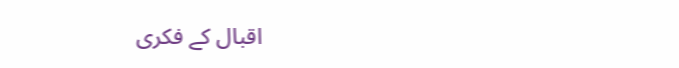اقبال کے فکری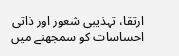ارتقا، تہذیبی شعور اور ذاتی احساسات کو سمجھنے میں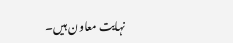نہایت معاون ہیں۔